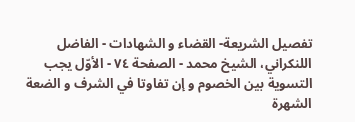تفصيل الشريعة- القضاء و الشهادات - الفاضل اللنكراني، الشيخ محمد - الصفحة ٧٤ - الأوّل يجب التسوية بين الخصوم و إن تفاوتا في الشرف و الضعة
الشهرة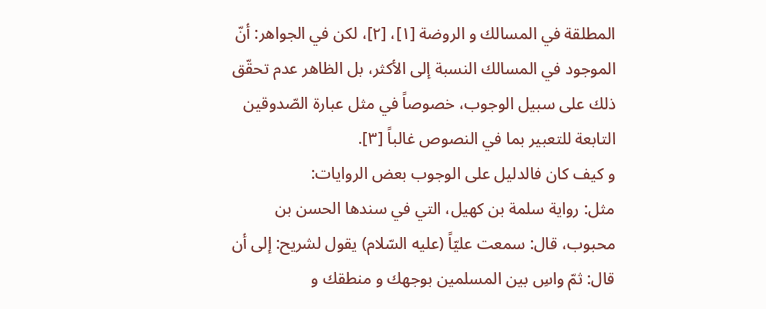المطلقة في المسالك و الروضة [١]، [٢]، لكن في الجواهر: أنّ الموجود في المسالك النسبة إلى الأكثر، بل الظاهر عدم تحقّق ذلك على سبيل الوجوب، خصوصاً في مثل عبارة الصّدوقين التابعة للتعبير بما في النصوص غالباً [٣].
و كيف كان فالدليل على الوجوب بعض الروايات:
مثل: رواية سلمة بن كهيل، التي في سندها الحسن بن محبوب، قال: سمعت عليّاً (عليه السّلام) يقول لشريح: إلى أن قال: ثمّ واسِ بين المسلمين بوجهك و منطقك و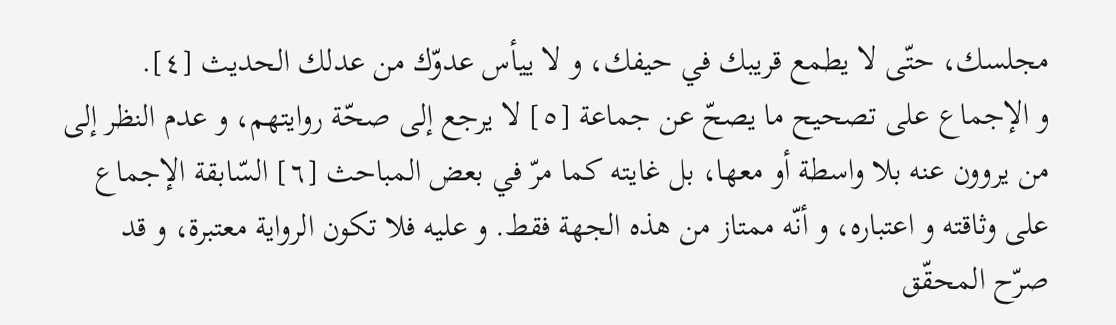مجلسك، حتّى لا يطمع قريبك في حيفك، و لا ييأس عدوّك من عدلك الحديث [٤].
و الإجماع على تصحيح ما يصحّ عن جماعة [٥] لا يرجع إلى صحّة روايتهم، و عدم النظر إلى من يروون عنه بلا واسطة أو معها، بل غايته كما مرّ في بعض المباحث [٦] السّابقة الإجماع على وثاقته و اعتباره، و أنّه ممتاز من هذه الجهة فقط. و عليه فلا تكون الرواية معتبرة، و قد صرّح المحقّق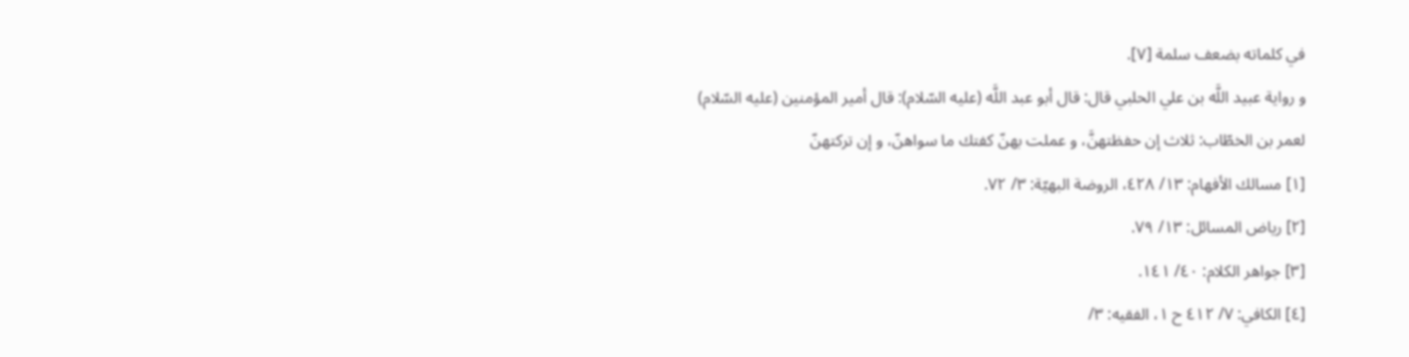في كلماته بضعف سلمة [٧].
و رواية عبيد اللَّه بن علي الحلبي قال: قال أبو عبد اللَّه (عليه السّلام): قال أمير المؤمنين (عليه السّلام) لعمر بن الخطّاب: ثلاث إن حفظتهنَّ، و عملت بهنّ كفتك ما سواهنّ، و إن تركتهنّ
[١] مسالك الأفهام: ١٣/ ٤٢٨، الروضة البهيّة: ٣/ ٧٢.
[٢] رياض المسائل: ١٣/ ٧٩.
[٣] جواهر الكلام: ٤٠/ ١٤١.
[٤] الكافي: ٧/ ٤١٢ ح ١، الفقيه: ٣/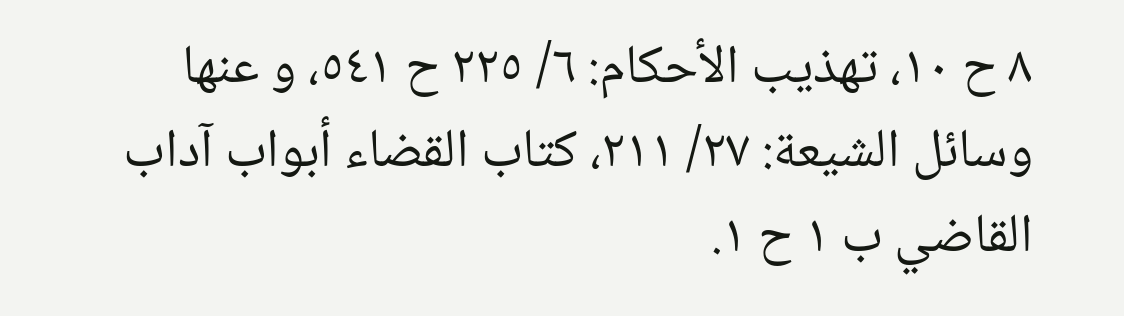٨ ح ١٠، تهذيب الأحكام: ٦/ ٢٢٥ ح ٥٤١، و عنها وسائل الشيعة: ٢٧/ ٢١١، كتاب القضاء أبواب آداب القاضي ب ١ ح ١.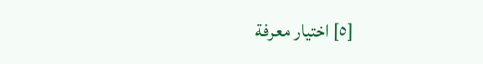[٥] اختيار معرفة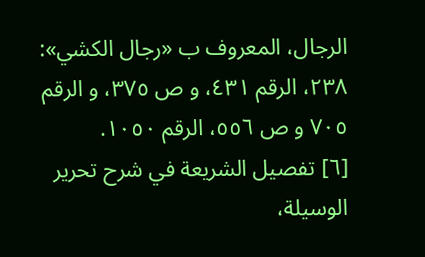الرجال، المعروف ب «رجال الكشي»: ٢٣٨، الرقم ٤٣١، و ص ٣٧٥، و الرقم ٧٠٥ و ص ٥٥٦، الرقم ١٠٥٠.
[٦] تفصيل الشريعة في شرح تحرير الوسيلة،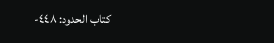كتاب الحدود: ٤٤٨-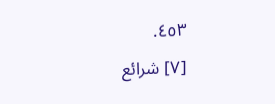٤٥٣.
[٧] شرائع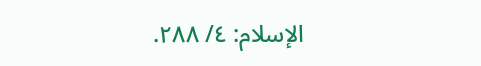الإسلام: ٤/ ٢٨٨.